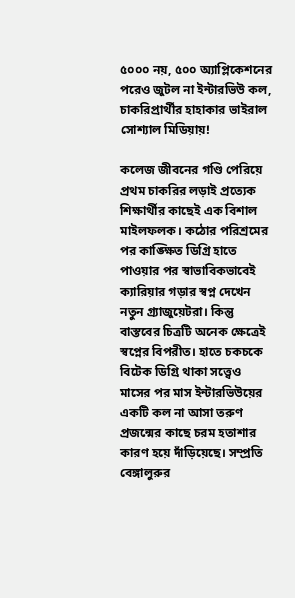৫০০০ নয়, ৫০০ অ্যাপ্লিকেশনের পরেও জুটল না ইন্টারভিউ কল, চাকরিপ্রার্থীর হাহাকার ভাইরাল সোশ্যাল মিডিয়ায়!

কলেজ জীবনের গণ্ডি পেরিয়ে প্রথম চাকরির লড়াই প্রত্যেক শিক্ষার্থীর কাছেই এক বিশাল মাইলফলক। কঠোর পরিশ্রমের পর কাঙ্ক্ষিত ডিগ্রি হাতে পাওয়ার পর স্বাভাবিকভাবেই ক্যারিয়ার গড়ার স্বপ্ন দেখেন নতুন গ্র্যাজুয়েটরা। কিন্তু বাস্তবের চিত্রটি অনেক ক্ষেত্রেই স্বপ্নের বিপরীত। হাতে চকচকে বিটেক ডিগ্রি থাকা সত্ত্বেও মাসের পর মাস ইন্টারভিউয়ের একটি কল না আসা তরুণ প্রজন্মের কাছে চরম হতাশার কারণ হয়ে দাঁড়িয়েছে। সম্প্রতি বেঙ্গালুরুর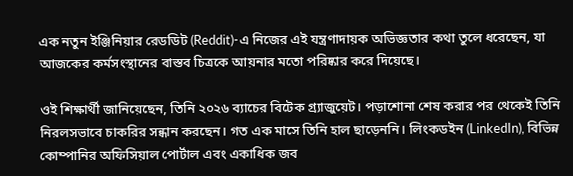এক নতুন ইঞ্জিনিয়ার রেডডিট (Reddit)-এ নিজের এই যন্ত্রণাদায়ক অভিজ্ঞতার কথা তুলে ধরেছেন, যা আজকের কর্মসংস্থানের বাস্তব চিত্রকে আয়নার মতো পরিষ্কার করে দিয়েছে।

ওই শিক্ষার্থী জানিয়েছেন, তিনি ২০২৬ ব্যাচের বিটেক গ্র্যাজুয়েট। পড়াশোনা শেষ করার পর থেকেই তিনি নিরলসভাবে চাকরির সন্ধান করছেন। গত এক মাসে তিনি হাল ছাড়েননি। লিংকডইন (LinkedIn), বিভিন্ন কোম্পানির অফিসিয়াল পোর্টাল এবং একাধিক জব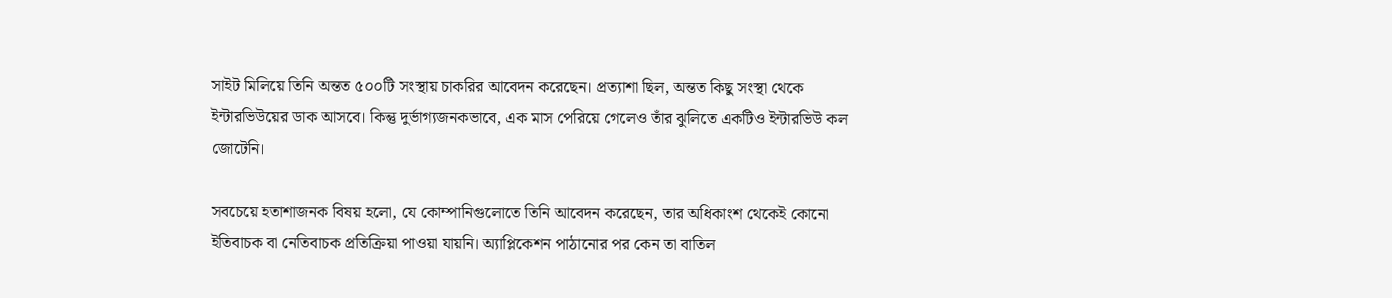সাইট মিলিয়ে তিনি অন্তত ৫০০টি সংস্থায় চাকরির আবেদন করেছেন। প্রত্যাশা ছিল, অন্তত কিছু সংস্থা থেকে ইন্টারভিউয়ের ডাক আসবে। কিন্তু দুর্ভাগ্যজনকভাবে, এক মাস পেরিয়ে গেলেও তাঁর ঝুলিতে একটিও ইন্টারভিউ কল জোটেনি।

সবচেয়ে হতাশাজনক বিষয় হলো, যে কোম্পানিগুলোতে তিনি আবেদন করেছেন, তার অধিকাংশ থেকেই কোনো ইতিবাচক বা নেতিবাচক প্রতিক্রিয়া পাওয়া যায়নি। অ্যাপ্লিকেশন পাঠানোর পর কেন তা বাতিল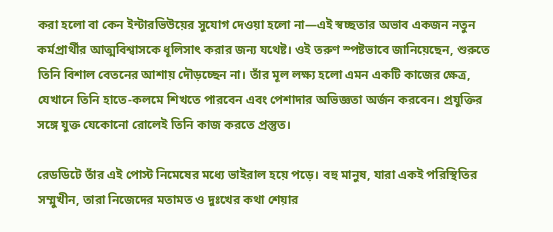করা হলো বা কেন ইন্টারভিউয়ের সুযোগ দেওয়া হলো না—এই স্বচ্ছতার অভাব একজন নতুন কর্মপ্রার্থীর আত্মবিশ্বাসকে ধূলিসাৎ করার জন্য যথেষ্ট। ওই তরুণ স্পষ্টভাবে জানিয়েছেন, শুরুতে তিনি বিশাল বেতনের আশায় দৌড়চ্ছেন না। তাঁর মূল লক্ষ্য হলো এমন একটি কাজের ক্ষেত্র, যেখানে তিনি হাতে-কলমে শিখতে পারবেন এবং পেশাদার অভিজ্ঞতা অর্জন করবেন। প্রযুক্তির সঙ্গে যুক্ত যেকোনো রোলেই তিনি কাজ করতে প্রস্তুত।

রেডডিটে তাঁর এই পোস্ট নিমেষের মধ্যে ভাইরাল হয়ে পড়ে। বহু মানুষ, যারা একই পরিস্থিতির সম্মুখীন, তারা নিজেদের মতামত ও দুঃখের কথা শেয়ার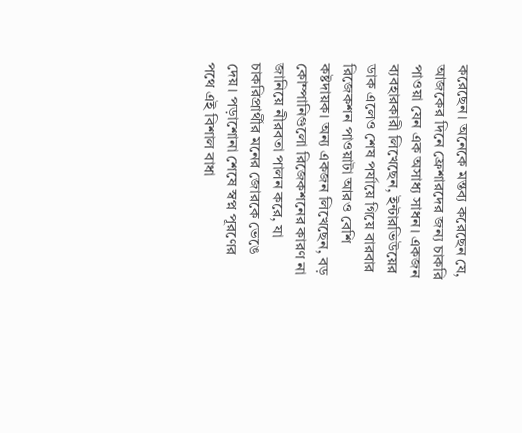করেছেন। অনেকে মন্তব্য করেছেন যে, আজকের দিনে ফ্রেশারদের জন্য চাকরি পাওয়া যেন এক অসাধ্য সাধন। একজন ব্যবহারকারী লিখেছেন, ইন্টারভিউয়ের ডাক এলেও শেষ পর্যায়ে গিয়ে বারবার রিজেকশন পাওয়াটা আরও বেশি কষ্টদায়ক। অন্য একজন লিখেছেন, বড় কোম্পানিগুলো রিজেকশনের কারণ না জানিয়ে নীরবতা পালন করে, যা চাকরিপ্রার্থীর মনের জোরকে ভেঙে দেয়। পড়াশোনা শেষে স্বপ্ন পূরণের পথে এই বিশাল বাধা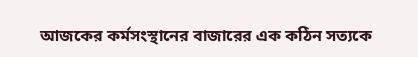আজকের কর্মসংস্থানের বাজারের এক কঠিন সত্যকে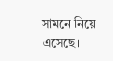সামনে নিয়ে এসেছে।